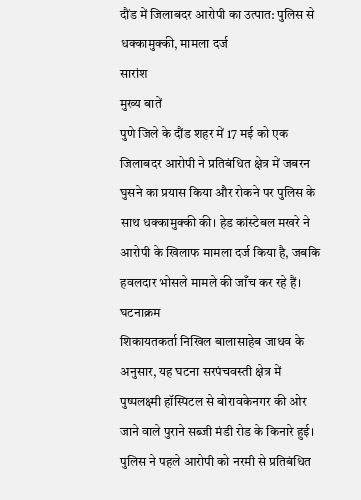दौंड में जिलाबदर आरोपी का उत्पात: पुलिस से धक्कामुक्की, मामला दर्ज
सारांश
मुख्य बातें
पुणे जिले के दौंड शहर में 17 मई को एक जिलाबदर आरोपी ने प्रतिबंधित क्षेत्र में जबरन घुसने का प्रयास किया और रोकने पर पुलिस के साथ धक्कामुक्की की। हेड कांस्टेबल मखरे ने आरोपी के खिलाफ मामला दर्ज किया है, जबकि हवलदार भोसले मामले की जाँच कर रहे हैं।
घटनाक्रम
शिकायतकर्ता निखिल बालासाहेब जाधव के अनुसार, यह घटना सरपंचवस्ती क्षेत्र में पुष्पलक्ष्मी हॉस्पिटल से बोरावकेनगर की ओर जाने वाले पुराने सब्जी मंडी रोड के किनारे हुई। पुलिस ने पहले आरोपी को नरमी से प्रतिबंधित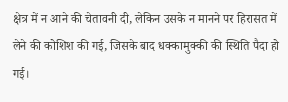क्षेत्र में न आने की चेतावनी दी, लेकिन उसके न मानने पर हिरासत में लेने की कोशिश की गई, जिसके बाद धक्कामुक्की की स्थिति पैदा हो गई।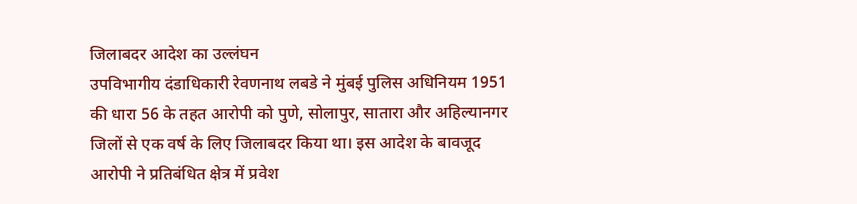जिलाबदर आदेश का उल्लंघन
उपविभागीय दंडाधिकारी रेवणनाथ लबडे ने मुंबई पुलिस अधिनियम 1951 की धारा 56 के तहत आरोपी को पुणे, सोलापुर, सातारा और अहिल्यानगर जिलों से एक वर्ष के लिए जिलाबदर किया था। इस आदेश के बावजूद आरोपी ने प्रतिबंधित क्षेत्र में प्रवेश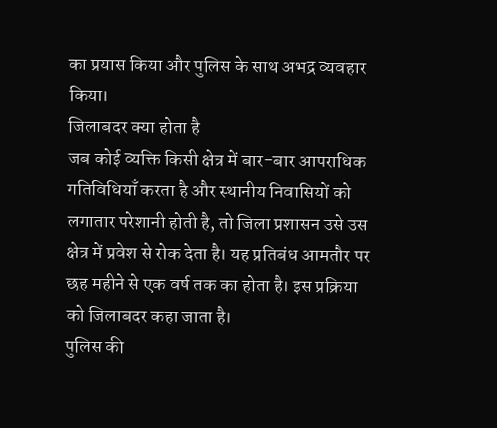का प्रयास किया और पुलिस के साथ अभद्र व्यवहार किया।
जिलाबदर क्या होता है
जब कोई व्यक्ति किसी क्षेत्र में बार-बार आपराधिक गतिविधियाँ करता है और स्थानीय निवासियों को लगातार परेशानी होती है, तो जिला प्रशासन उसे उस क्षेत्र में प्रवेश से रोक देता है। यह प्रतिबंध आमतौर पर छह महीने से एक वर्ष तक का होता है। इस प्रक्रिया को जिलाबदर कहा जाता है।
पुलिस की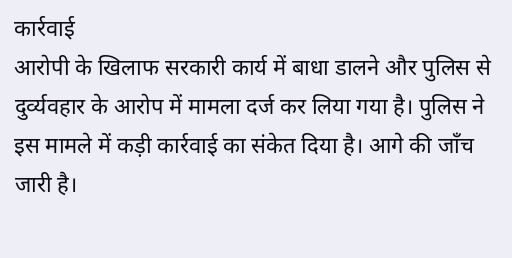कार्रवाई
आरोपी के खिलाफ सरकारी कार्य में बाधा डालने और पुलिस से दुर्व्यवहार के आरोप में मामला दर्ज कर लिया गया है। पुलिस ने इस मामले में कड़ी कार्रवाई का संकेत दिया है। आगे की जाँच जारी है।